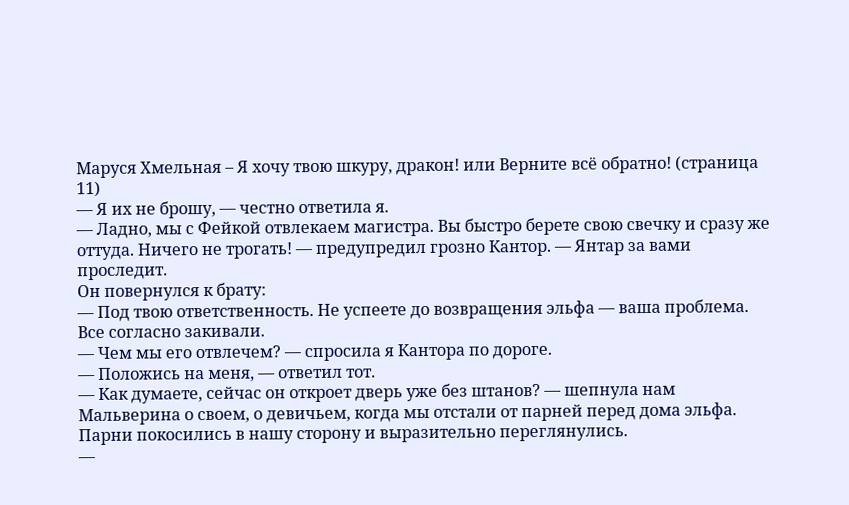Маруся Хмельная – Я хочу твою шкуру, дракон! или Верните всё обратно! (страница 11)
— Я их не брошу, — честно ответила я.
— Ладно, мы с Фейкой отвлекаем магистра. Вы быстро берете свою свечку и сразу же оттуда. Ничего не трогать! — предупредил грозно Кантор. — Янтар за вами проследит.
Он повернулся к брату:
— Под твою ответственность. Не успеете до возвращения эльфа — ваша проблема.
Все согласно закивали.
— Чем мы его отвлечем? — спросила я Кантора по дороге.
— Положись на меня, — ответил тот.
— Как думаете, сейчас он откроет дверь уже без штанов? — шепнула нам Мальверина о своем, о девичьем, когда мы отстали от парней перед дома эльфа.
Парни покосились в нашу сторону и выразительно переглянулись.
—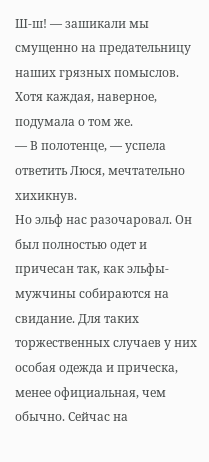Ш-ш! — зашикали мы смущенно на предательницу наших грязных помыслов. Хотя каждая, наверное, подумала о том же.
— В полотенце, — успела ответить Люся, мечтательно хихикнув.
Но эльф нас разочаровал. Он был полностью одет и причесан так, как эльфы-мужчины собираются на свидание. Для таких торжественных случаев у них особая одежда и прическа, менее официальная, чем обычно. Сейчас на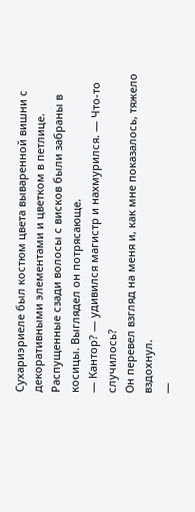Сухариэриеле был костюм цвета вываренной вишни с декоративными элементами и цветком в петлице. Распущенные сзади волосы с висков были забраны в косицы. Выглядел он потрясающе.
— Кантор? — удивился магистр и нахмурился. — Что-то случилось?
Он перевел взгляд на меня и, как мне показалось, тяжело вздохнул.
—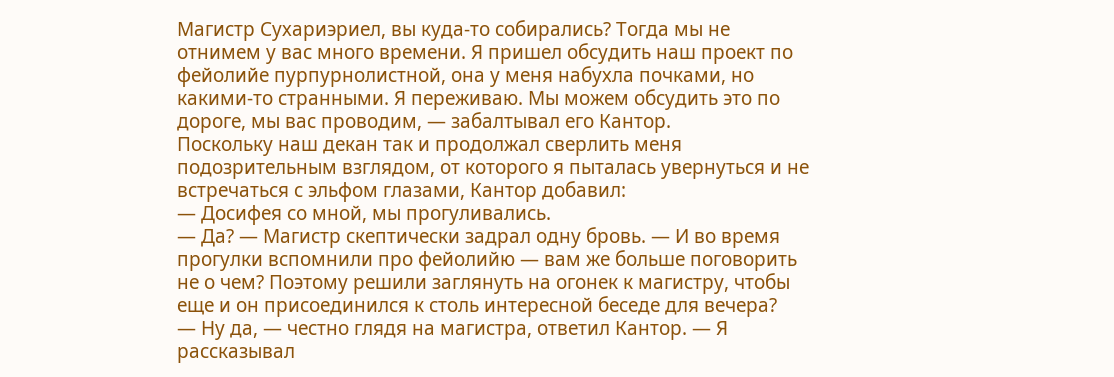Магистр Сухариэриел, вы куда-то собирались? Тогда мы не отнимем у вас много времени. Я пришел обсудить наш проект по фейолийе пурпурнолистной, она у меня набухла почками, но какими-то странными. Я переживаю. Мы можем обсудить это по дороге, мы вас проводим, — забалтывал его Кантор.
Поскольку наш декан так и продолжал сверлить меня подозрительным взглядом, от которого я пыталась увернуться и не встречаться с эльфом глазами, Кантор добавил:
— Досифея со мной, мы прогуливались.
— Да? — Магистр скептически задрал одну бровь. — И во время прогулки вспомнили про фейолийю — вам же больше поговорить не о чем? Поэтому решили заглянуть на огонек к магистру, чтобы еще и он присоединился к столь интересной беседе для вечера?
— Ну да, — честно глядя на магистра, ответил Кантор. — Я рассказывал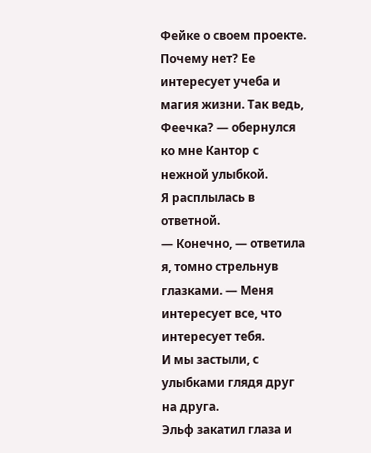Фейке о своем проекте. Почему нет? Ее интересует учеба и магия жизни. Так ведь, Феечка? — обернулся ко мне Кантор с нежной улыбкой.
Я расплылась в ответной.
— Конечно, — ответила я, томно стрельнув глазками. — Меня интересует все, что интересует тебя.
И мы застыли, с улыбками глядя друг на друга.
Эльф закатил глаза и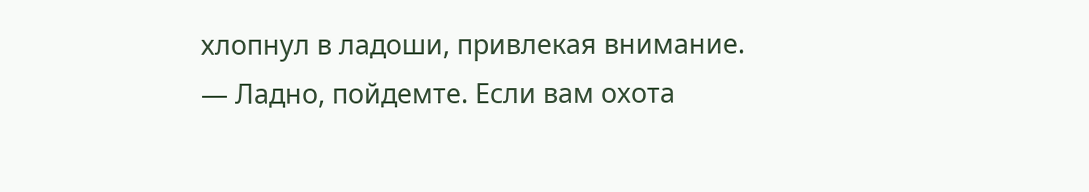хлопнул в ладоши, привлекая внимание.
— Ладно, пойдемте. Если вам охота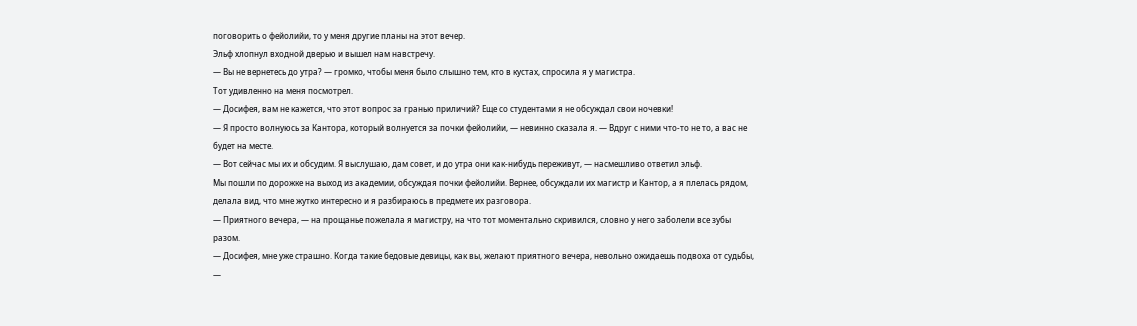поговорить о фейолийи, то у меня другие планы на этот вечер.
Эльф хлопнул входной дверью и вышел нам навстречу.
— Вы не вернетесь до утра? — громко, чтобы меня было слышно тем, кто в кустах, спросила я у магистра.
Тот удивленно на меня посмотрел.
— Досифея, вам не кажется, что этот вопрос за гранью приличий? Еще со студентами я не обсуждал свои ночевки!
— Я просто волнуюсь за Кантора, который волнуется за почки фейолийи, — невинно сказала я. — Вдруг с ними что-то не то, а вас не будет на месте.
— Вот сейчас мы их и обсудим. Я выслушаю, дам совет, и до утра они как-нибудь переживут, — насмешливо ответил эльф.
Мы пошли по дорожке на выход из академии, обсуждая почки фейолийи. Вернее, обсуждали их магистр и Кантор, а я плелась рядом, делала вид, что мне жутко интересно и я разбираюсь в предмете их разговора.
— Приятного вечера, — на прощанье пожелала я магистру, на что тот моментально скривился, словно у него заболели все зубы разом.
— Досифея, мне уже страшно. Когда такие бедовые девицы, как вы, желают приятного вечера, невольно ожидаешь подвоха от судьбы, —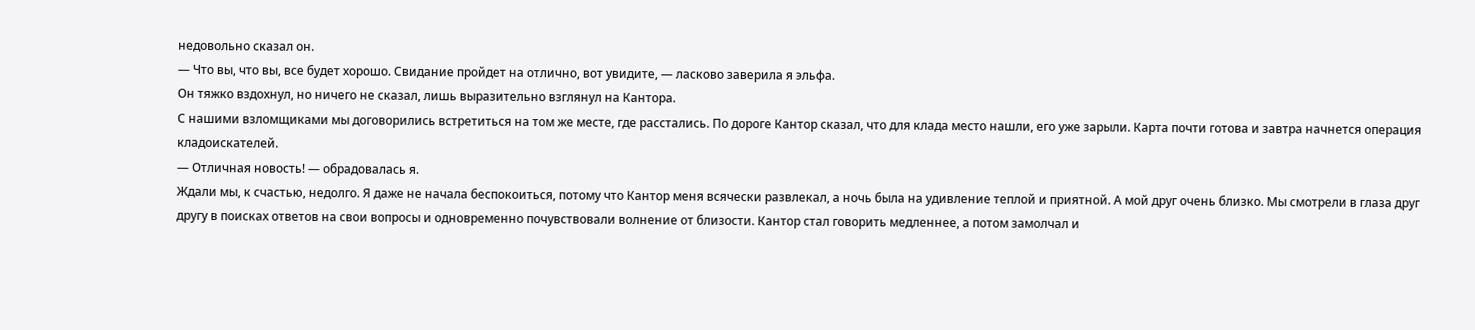недовольно сказал он.
— Что вы, что вы, все будет хорошо. Свидание пройдет на отлично, вот увидите, — ласково заверила я эльфа.
Он тяжко вздохнул, но ничего не сказал, лишь выразительно взглянул на Кантора.
С нашими взломщиками мы договорились встретиться на том же месте, где расстались. По дороге Кантор сказал, что для клада место нашли, его уже зарыли. Карта почти готова и завтра начнется операция кладоискателей.
— Отличная новость! — обрадовалась я.
Ждали мы, к счастью, недолго. Я даже не начала беспокоиться, потому что Кантор меня всячески развлекал, а ночь была на удивление теплой и приятной. А мой друг очень близко. Мы смотрели в глаза друг другу в поисках ответов на свои вопросы и одновременно почувствовали волнение от близости. Кантор стал говорить медленнее, а потом замолчал и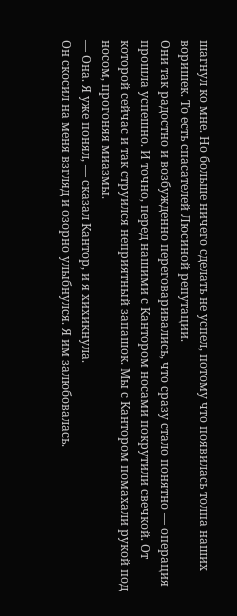шагнул ко мне. Но больше ничего сделать не успел, потому что появилась толпа наших воришек. То есть спасателей Люсиной репутации.
Они так радостно и возбужденно переговаривались, что сразу стало понятно — операция прошла успешно. И точно, перед нашими с Кантором носами покрутили свечкой. От которой сейчас и так струился неприятный запашок. Мы с Кантором помахали рукой под носом, прогоняя миазмы.
— Она. Я уже понял, — сказал Кантор, и я хихикнула.
Он скосил на меня взгляд и озорно улыбнулся. Я им залюбовалась.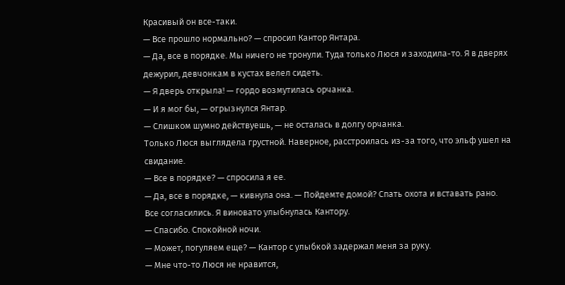Красивый он все-таки.
— Все прошло нормально? — спросил Кантор Янтара.
— Да, все в порядке. Мы ничего не тронули. Туда только Люся и заходила-то. Я в дверях дежурил, девчонкам в кустах велел сидеть.
— Я дверь открыла! — гордо возмутилась орчанка.
— И я мог бы, — огрызнулся Янтар.
— Слишком шумно действуешь, — не осталась в долгу орчанка.
Только Люся выглядела грустной. Наверное, расстроилась из-за того, что эльф ушел на свидание.
— Все в порядке? — спросила я ее.
— Да, все в порядке, — кивнула она. — Пойдемте домой? Спать охота и вставать рано.
Все согласились. Я виновато улыбнулась Кантору.
— Спасибо. Спокойной ночи.
— Может, погуляем еще? — Кантор с улыбкой задержал меня за руку.
— Мне что-то Люся не нравится,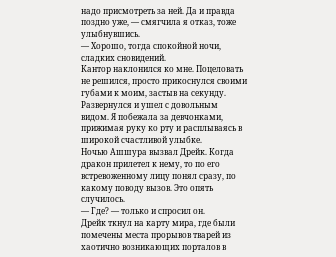надо присмотреть за ней. Да и правда поздно уже, — смягчила я отказ, тоже улыбнувшись.
— Хорошо, тогда спокойной ночи, сладких сновидений.
Кантор наклонился ко мне. Поцеловать не решился, просто прикоснулся своими губами к моим, застыв на секунду. Развернулся и ушел с довольным видом. Я побежала за девчонками, прижимая руку ко рту и расплываясь в широкой счастливой улыбке.
Ночью Ашшура вызвал Дрейк. Когда дракон прилетел к нему, то по его встревоженному лицу понял сразу, по какому поводу вызов. Это опять случилось.
— Где? — только и спросил он.
Дрейк ткнул на карту мира, где были помечены места прорывов тварей из хаотично возникающих порталов в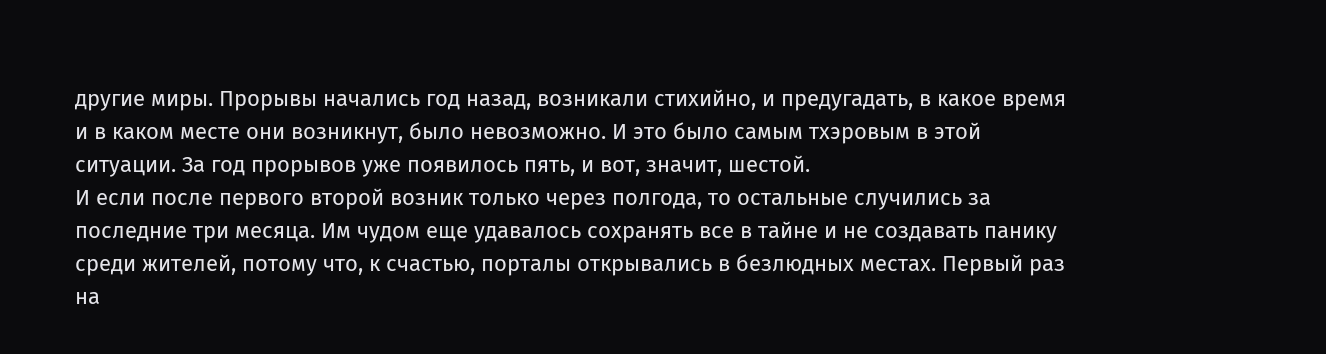другие миры. Прорывы начались год назад, возникали стихийно, и предугадать, в какое время и в каком месте они возникнут, было невозможно. И это было самым тхэровым в этой ситуации. За год прорывов уже появилось пять, и вот, значит, шестой.
И если после первого второй возник только через полгода, то остальные случились за последние три месяца. Им чудом еще удавалось сохранять все в тайне и не создавать панику среди жителей, потому что, к счастью, порталы открывались в безлюдных местах. Первый раз на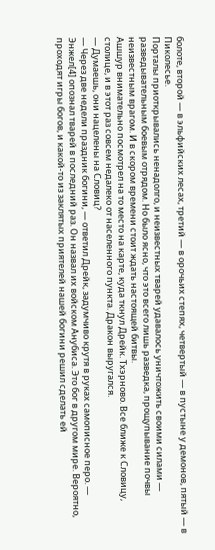болоте, второй — в эльфийских лесах, третий — в орочьих степях, четвертый — в пустыне у демонов, пятый — в Пиколесье.
Порталы приоткрывались ненадолго, и неизвестных тварей удавалось уничтожить своими силами — разведывательным боевым отрядом. Но было ясно, что это всего лишь разведка, прощупывание почвы неизвестным врагом. И в скором времени стоит ждать настоящей битвы.
Ашшур внимательно посмотрел на то место на карте, куда ткнул Дрейк. Тхэрново. Все ближе к Словицу, столице, и в этот раз совсем недалеко от населенного пункта. Дракон выругался.
— Думаешь, они нацелены на Словиц?
— Через две недели праздник богини, — ответил Дрейк, задумчиво крутя в руках самописное перо. — Энжел[4] опознал тварей в последний раз. Он назвал их войском Анубиса. Это бог в другом мире. Вероятно, проходят игры богов, и какой-то из заклятых приятелей нашей богини решил сделать ей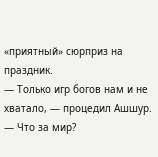«приятный» сюрприз на праздник.
— Только игр богов нам и не хватало, — процедил Ашшур. — Что за мир?